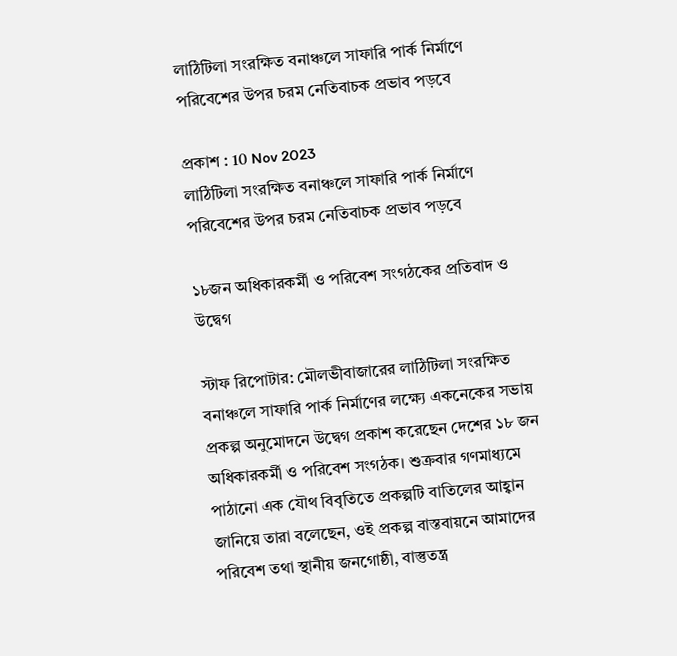লাঠিটিলা সংরক্ষিত বনাঞ্চলে সাফারি পার্ক নির্মাণে পরিবেশের উপর চরম নেতিবাচক প্রভাব পড়বে

প্রকাশ : 10 Nov 2023
লাঠিটিলা সংরক্ষিত বনাঞ্চলে সাফারি পার্ক নির্মাণে পরিবেশের উপর চরম নেতিবাচক প্রভাব পড়বে

১৮জন অধিকারকর্মী ও পরিবেশ সংগঠকের প্রতিবাদ ও উদ্বেগ

স্টাফ রিপোটার: মৌলভীবাজারের লাঠিটিলা সংরক্ষিত বনাঞ্চলে সাফারি পার্ক নির্মাণের লক্ষ্যে একনেকের সভায় প্রকল্প অনুমোদনে উদ্বেগ প্রকাশ করেছেন দেশের ১৮ জন অধিকারকর্মী ও পরিবেশ সংগঠক। শুক্রবার গণমাধ্যমে পাঠানো এক যৌথ বিবৃতিতে প্রকল্পটি বাতিলের আহ্বান জানিয়ে তারা বলেছেন, ওই প্রকল্প বাস্তবায়নে আমাদের পরিবেশ তথা স্থানীয় জনগোষ্ঠী, বাস্তুতন্ত্র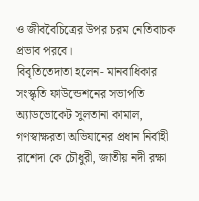ও জীববৈচিত্রের উপর চরম নেতিবাচক প্রভাব পরবে।
বিবৃতিতেদাতা হলেন- মানবাধিকার সংস্কৃতি ফাউন্ডেশনের সভাপতি অ্যাডভোকেট সুলতানা কামাল, গণস্বাক্ষরতা অভিযানের প্রধান নির্বাহী রাশেদা কে চৌধুরী, জাতীয় নদী রক্ষা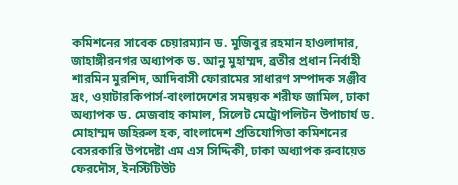কমিশনের সাবেক চেয়ারম্যান ড. মুজিবুর রহমান হাওলাদার, জাহাঙ্গীরনগর অধ্যাপক ড. আনু মুহাম্মদ, ব্রতীর প্রধান নির্বাহী শারমিন মুরশিদ, আদিবাসী ফোরামের সাধারণ সম্পাদক সঞ্জীব দ্রং, ওয়াটারকিপার্স-বাংলাদেশের সমন্বয়ক শরীফ জামিল, ঢাকা অধ্যাপক ড. মেজবাহ কামাল, সিলেট মেট্রোপলিটন উপাচার্য ড. মোহাম্মদ জহিরুল হক, বাংলাদেশ প্রতিযোগিতা কমিশনের বেসরকারি উপদেষ্টা এম এস সিদ্দিকী, ঢাকা অধ্যাপক রুবায়েত ফেরদৌস, ইনস্টিটিউট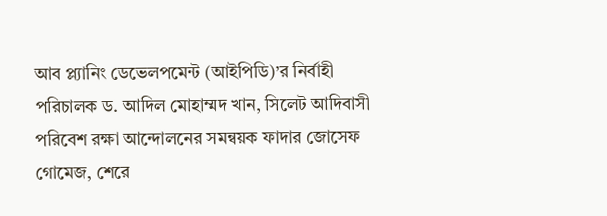আব প্ল্যানিং ডেভেলপমেন্ট (আইপিডি)’র নির্বাহী পরিচালক ড. আদিল মোহাম্মদ খান, সিলেট আদিবাসী পরিবেশ রক্ষা আন্দোলনের সমন্বয়ক ফাদার জোসেফ গোমেজ, শেরে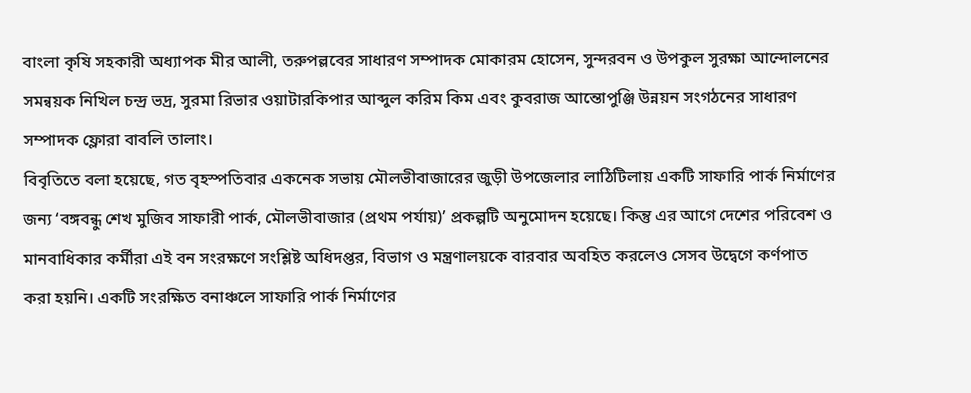বাংলা কৃষি সহকারী অধ্যাপক মীর আলী, তরুপল্লবের সাধারণ সম্পাদক মোকারম হোসেন, সুন্দরবন ও উপকুল সুরক্ষা আন্দোলনের সমন্বয়ক নিখিল চন্দ্র ভদ্র, সুরমা রিভার ওয়াটারকিপার আব্দুল করিম কিম এবং কুবরাজ আন্তোপুঞ্জি উন্নয়ন সংগঠনের সাধারণ সম্পাদক ফ্লোরা বাবলি তালাং।
বিবৃতিতে বলা হয়েছে, গত বৃহস্পতিবার একনেক সভায় মৌলভীবাজারের জুড়ী উপজেলার লাঠিটিলায় একটি সাফারি পার্ক নির্মাণের জন্য ‘বঙ্গবন্ধু শেখ মুজিব সাফারী পার্ক, মৌলভীবাজার (প্রথম পর্যায়)’ প্রকল্পটি অনুমোদন হয়েছে। কিন্তু এর আগে দেশের পরিবেশ ও মানবাধিকার কর্মীরা এই বন সংরক্ষণে সংশ্লিষ্ট অধিদপ্তর, বিভাগ ও মন্ত্রণালয়কে বারবার অবহিত করলেও সেসব উদ্বেগে কর্ণপাত করা হয়নি। একটি সংরক্ষিত বনাঞ্চলে সাফারি পার্ক নির্মাণের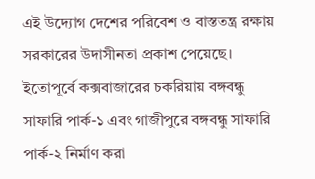এই উদ্যোগ দেশের পরিবেশ ও বাস্ততন্ত্র রক্ষায় সরকারের উদাসীনতা প্রকাশ পেয়েছে। ইতোপূর্বে কক্সবাজারের চকরিয়ায় বঙ্গবন্ধু সাফারি পার্ক-১ এবং গাজীপুরে বঙ্গবন্ধু সাফারি পার্ক-২ নির্মাণ করা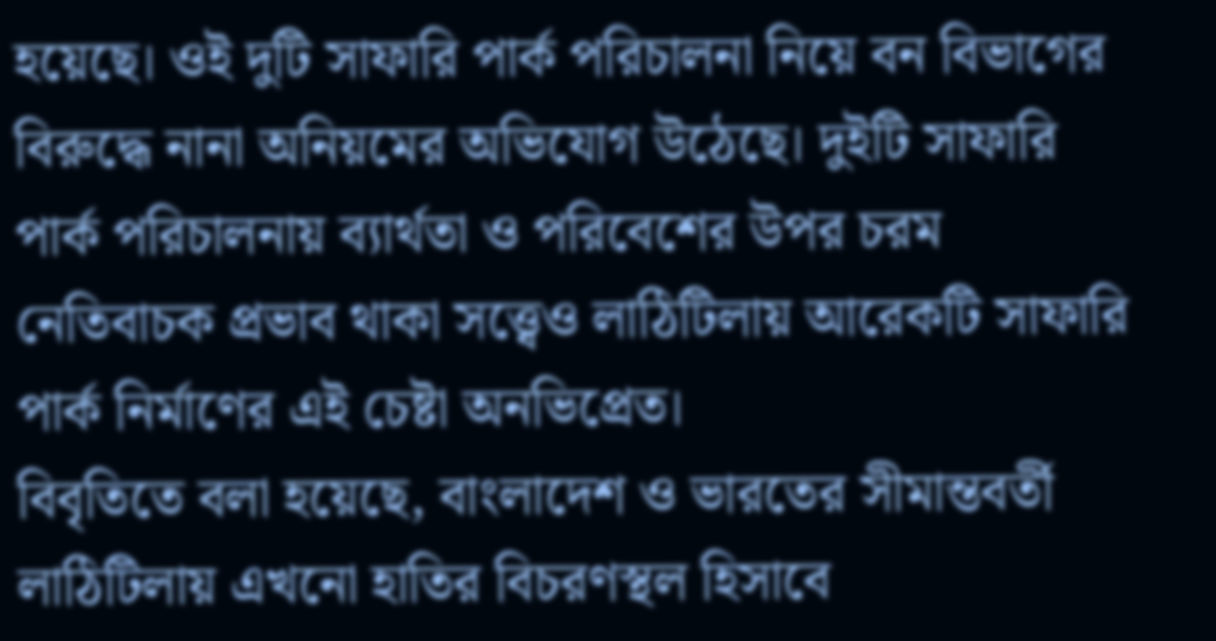হয়েছে। ওই দুটি সাফারি পার্ক পরিচালনা নিয়ে বন বিভাগের বিরুদ্ধে নানা অনিয়মের অভিযোগ উঠেছে। দুইটি সাফারি পার্ক পরিচালনায় ব্যার্থতা ও পরিবেশের উপর চরম নেতিবাচক প্রভাব থাকা সত্ত্বেও লাঠিটিলায় আরেকটি সাফারি পার্ক নির্মাণের এই চেষ্টা অনভিপ্রেত।
বিবৃতিতে বলা হয়েছে, বাংলাদেশ ও ভারতের সীমান্তবর্তী লাঠিটিলায় এখনো হাতির বিচরণস্থল হিসাবে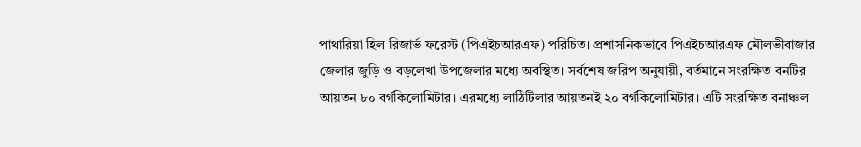পাথারিয়া হিল রিজার্ভ ফরেস্ট (পিএইচআরএফ) পরিচিত। প্রশাসনিকভাবে পিএইচআরএফ মৌলভীবাজার জেলার জুড়ি ও বড়লেখা উপজেলার মধ্যে অবস্থিত। সর্বশেষ জরিপ অনুযায়ী, বর্তমানে সংরক্ষিত বনটির আয়তন ৮০ বর্গকিলোমিটার। এরমধ্যে লাঠিটিলার আয়তনই ২০ বর্গকিলোমিটার। এটি সংরক্ষিত বনাঞ্চল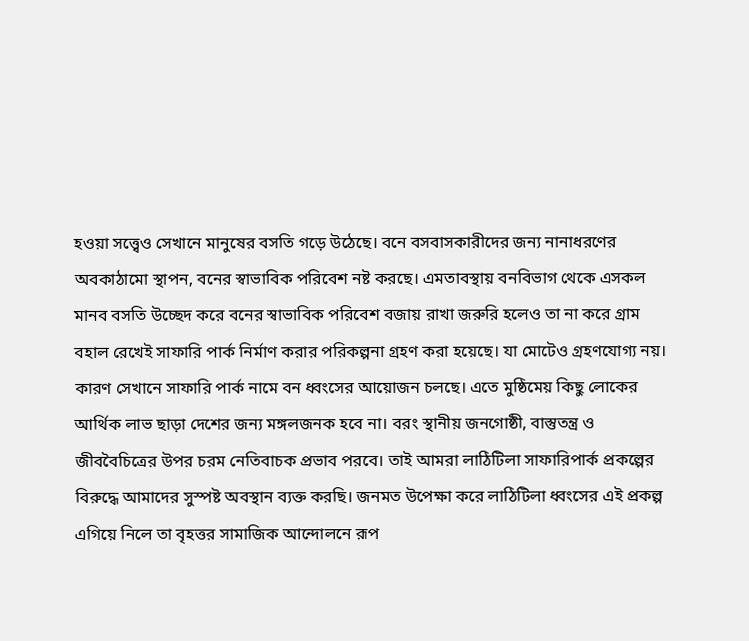হওয়া সত্ত্বেও সেখানে মানুষের বসতি গড়ে উঠেছে। বনে বসবাসকারীদের জন্য নানাধরণের অবকাঠামো স্থাপন, বনের স্বাভাবিক পরিবেশ নষ্ট করছে। এমতাবস্থায় বনবিভাগ থেকে এসকল মানব বসতি উচ্ছেদ করে বনের স্বাভাবিক পরিবেশ বজায় রাখা জরুরি হলেও তা না করে গ্রাম বহাল রেখেই সাফারি পার্ক নির্মাণ করার পরিকল্পনা গ্রহণ করা হয়েছে। যা মোটেও গ্রহণযোগ্য নয়। কারণ সেখানে সাফারি পার্ক নামে বন ধ্বংসের আয়োজন চলছে। এতে মুষ্ঠিমেয় কিছু লোকের আর্থিক লাভ ছাড়া দেশের জন্য মঙ্গলজনক হবে না। বরং স্থানীয় জনগোষ্ঠী, বাস্তুতন্ত্র ও জীববৈচিত্রের উপর চরম নেতিবাচক প্রভাব পরবে। তাই আমরা লাঠিটিলা সাফারিপার্ক প্রকল্পের বিরুদ্ধে আমাদের সুস্পষ্ট অবস্থান ব্যক্ত করছি। জনমত উপেক্ষা করে লাঠিটিলা ধ্বংসের এই প্রকল্প এগিয়ে নিলে তা বৃহত্তর সামাজিক আন্দোলনে রূপ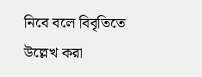নিবে বলে বিবৃতিতে উল্লেখ করা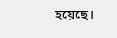হয়েছে।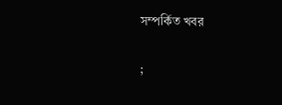সম্পর্কিত খবর

;